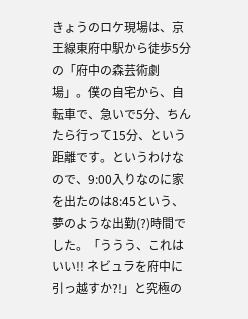きょうのロケ現場は、京王線東府中駅から徒歩5分の「府中の森芸術劇場」。僕の自宅から、自転車で、急いで5分、ちんたら行って15分、という距離です。というわけなので、9:00入りなのに家を出たのは8:45という、夢のような出勤(?)時間でした。「ううう、これはいい!! ネビュラを府中に引っ越すか?!」と究極の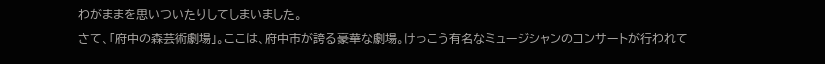わがままを思いついたりしてしまいました。
さて、「府中の森芸術劇場」。ここは、府中市が誇る豪華な劇場。けっこう有名なミュージシャンのコンサートが行われて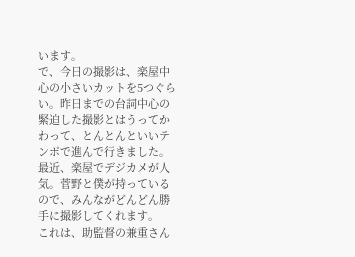います。
で、今日の撮影は、楽屋中心の小さいカットを5つぐらい。昨日までの台詞中心の緊迫した撮影とはうってかわって、とんとんといいテンポで進んで行きました。
最近、楽屋でデジカメが人気。菅野と僕が持っているので、みんながどんどん勝手に撮影してくれます。
これは、助監督の兼重さん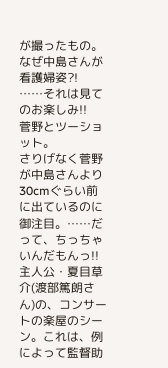が撮ったもの。
なぜ中島さんが看護婦姿?!
……それは見てのお楽しみ!!
菅野とツーショット。
さりげなく菅野が中島さんより30cmぐらい前に出ているのに御注目。……だって、ちっちゃいんだもんっ!!
主人公・夏目草介(渡部篤朗さん)の、コンサートの楽屋のシーン。これは、例によって監督助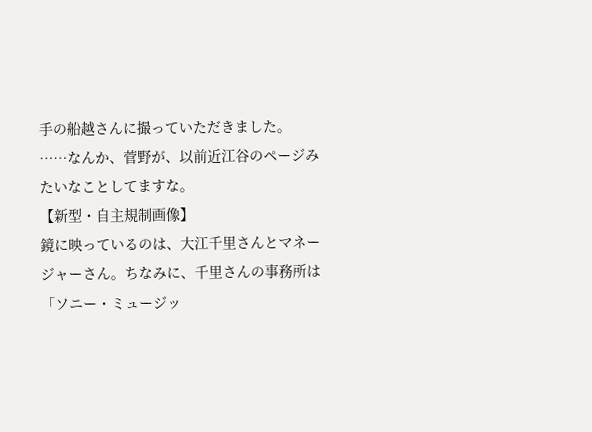手の船越さんに撮っていただきました。
……なんか、菅野が、以前近江谷のページみたいなことしてますな。
【新型・自主規制画像】
鏡に映っているのは、大江千里さんとマネージャーさん。ちなみに、千里さんの事務所は「ソニー・ミュージッ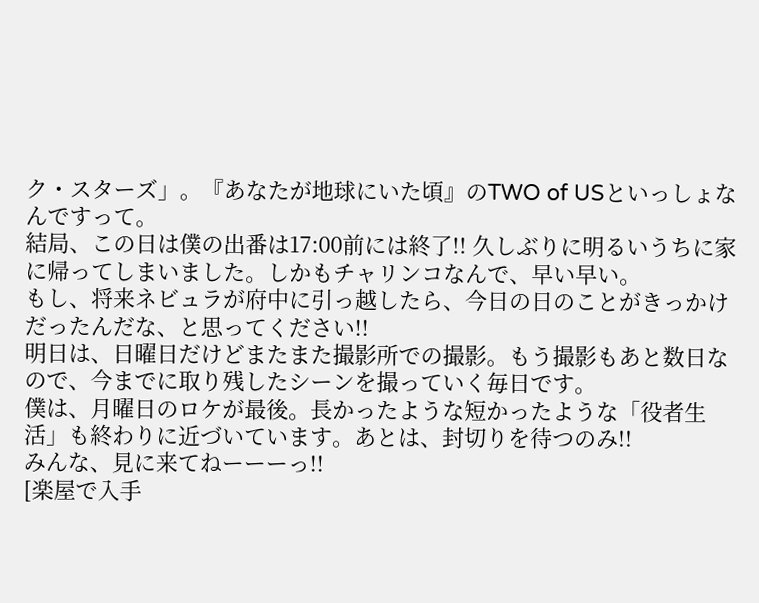ク・スターズ」。『あなたが地球にいた頃』のTWO of USといっしょなんですって。
結局、この日は僕の出番は17:00前には終了!! 久しぶりに明るいうちに家に帰ってしまいました。しかもチャリンコなんで、早い早い。
もし、将来ネビュラが府中に引っ越したら、今日の日のことがきっかけだったんだな、と思ってください!!
明日は、日曜日だけどまたまた撮影所での撮影。もう撮影もあと数日なので、今までに取り残したシーンを撮っていく毎日です。
僕は、月曜日のロケが最後。長かったような短かったような「役者生活」も終わりに近づいています。あとは、封切りを待つのみ!!
みんな、見に来てねーーーっ!!
[楽屋で入手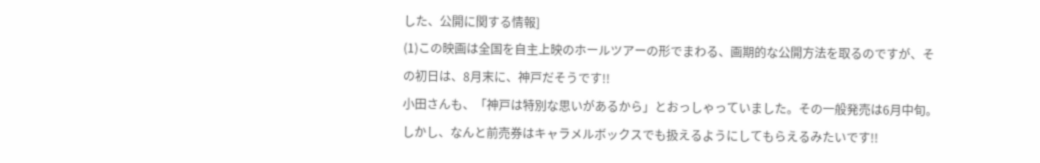した、公開に関する情報]
(1)この映画は全国を自主上映のホールツアーの形でまわる、画期的な公開方法を取るのですが、その初日は、8月末に、神戸だそうです!!
小田さんも、「神戸は特別な思いがあるから」とおっしゃっていました。その一般発売は6月中旬。しかし、なんと前売券はキャラメルボックスでも扱えるようにしてもらえるみたいです!!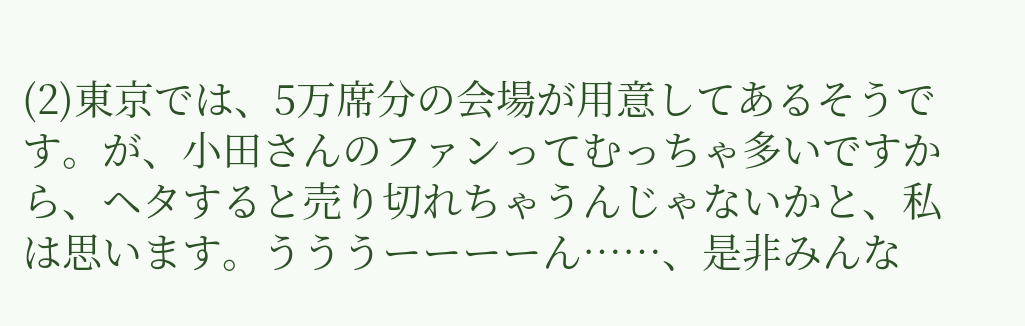(2)東京では、5万席分の会場が用意してあるそうです。が、小田さんのファンってむっちゃ多いですから、ヘタすると売り切れちゃうんじゃないかと、私は思います。うううーーーーん……、是非みんな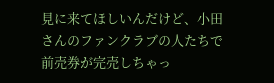見に来てほしいんだけど、小田さんのファンクラブの人たちで前売券が完売しちゃっ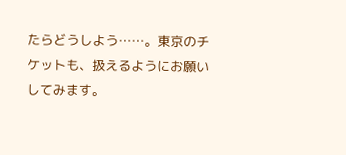たらどうしよう……。東京のチケットも、扱えるようにお願いしてみます。